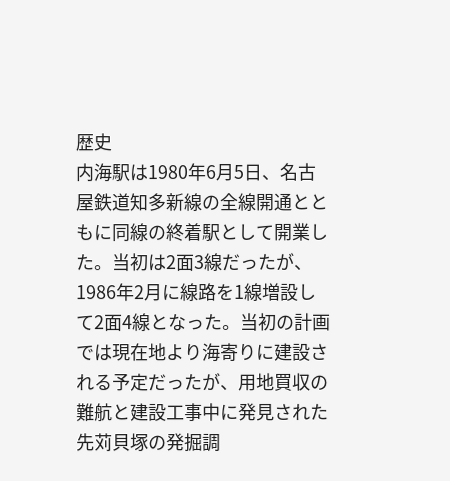歴史
内海駅は1980年6月5日、名古屋鉄道知多新線の全線開通とともに同線の終着駅として開業した。当初は2面3線だったが、1986年2月に線路を1線増設して2面4線となった。当初の計画では現在地より海寄りに建設される予定だったが、用地買収の難航と建設工事中に発見された先苅貝塚の発掘調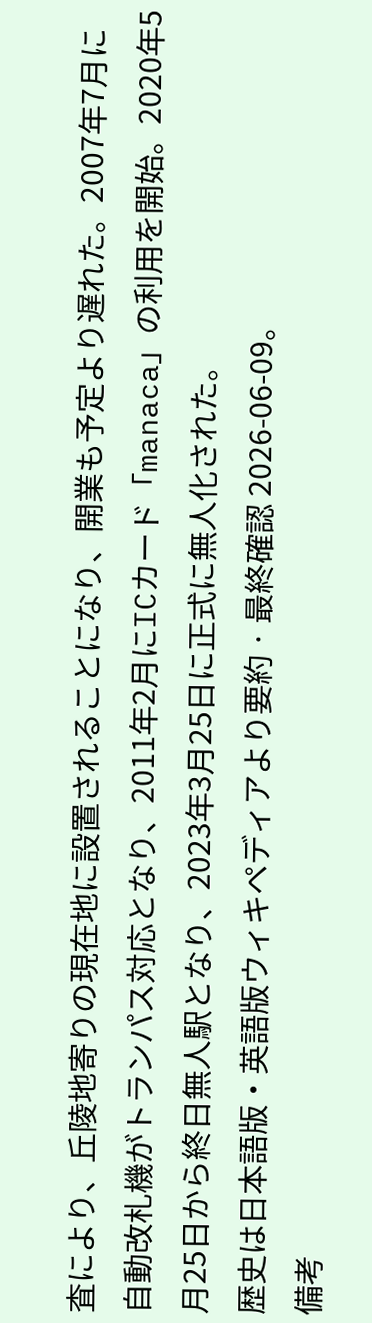査により、丘陵地寄りの現在地に設置されることになり、開業も予定より遅れた。2007年7月に自動改札機がトランパス対応となり、2011年2月にICカード「manaca」の利用を開始。2020年5月25日から終日無人駅となり、2023年3月25日に正式に無人化された。
歴史は日本語版・英語版ウィキペディアより要約 · 最終確認 2026-06-09。
備考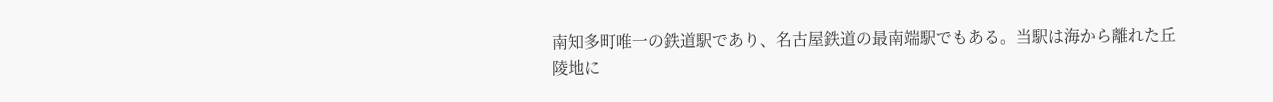南知多町唯一の鉄道駅であり、名古屋鉄道の最南端駅でもある。当駅は海から離れた丘陵地に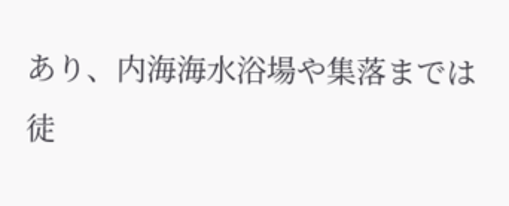あり、内海海水浴場や集落までは徒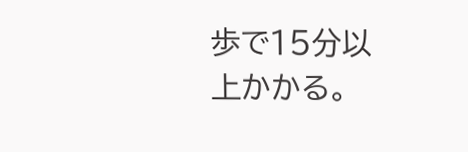歩で15分以上かかる。